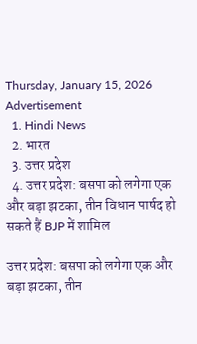Thursday, January 15, 2026
Advertisement
  1. Hindi News
  2. भारत
  3. उत्तर प्रदेश
  4. उत्तर प्रदेश: बसपा को लगेगा एक और बड़ा झटका, तीन विधान पार्षद हो सकते हैं BJP में शामिल

उत्तर प्रदेश: बसपा को लगेगा एक और बड़ा झटका, तीन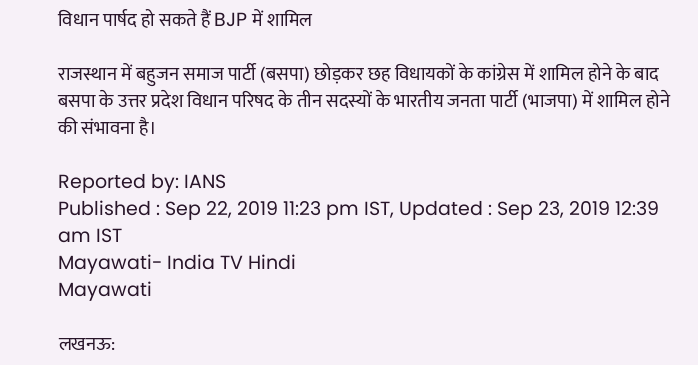विधान पार्षद हो सकते हैं BJP में शामिल

राजस्थान में बहुजन समाज पार्टी (बसपा) छोड़कर छह विधायकों के कांग्रेस में शामिल होने के बाद बसपा के उत्तर प्रदेश विधान परिषद के तीन सदस्यों के भारतीय जनता पार्टी (भाजपा) में शामिल होने की संभावना है।

Reported by: IANS
Published : Sep 22, 2019 11:23 pm IST, Updated : Sep 23, 2019 12:39 am IST
Mayawati- India TV Hindi
Mayawati

लखनऊ: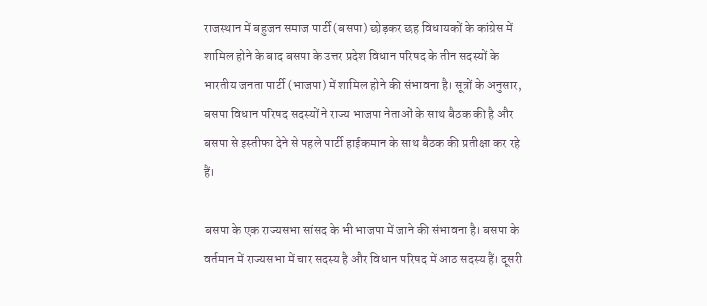राजस्थान में बहुजन समाज पार्टी (बसपा) छोड़कर छह विधायकों के कांग्रेस में शामिल होने के बाद बसपा के उत्तर प्रदेश विधान परिषद के तीन सदस्यों के भारतीय जनता पार्टी (भाजपा) में शामिल होने की संभावना है। सूत्रों के अनुसार, बसपा विधान परिषद सदस्यों ने राज्य भाजपा नेताओं के साथ बैठक की है और बसपा से इस्तीफा देने से पहले पार्टी हाईकमान के साथ बैठक की प्रतीक्षा कर रहे हैं।

बसपा के एक राज्यसभा सांसद के भी भाजपा में जाने की संभावना है। बसपा के वर्तमान में राज्यसभा में चार सदस्य है और विधान परिषद में आठ सदस्य हैं। दूसरी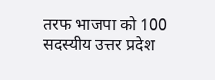तरफ भाजपा को 100 सदस्यीय उत्तर प्रदेश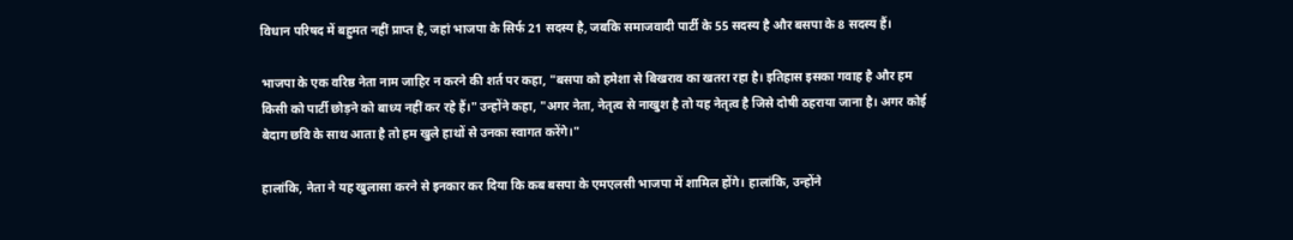विधान परिषद में बहुमत नहीं प्राप्त है, जहां भाजपा के सिर्फ 21 सदस्य है, जबकि समाजवादी पार्टी के 55 सदस्य है और बसपा के 8 सदस्य हैं।

भाजपा के एक वरिष्ठ नेता नाम जाहिर न करने की शर्त पर कहा, "बसपा को हमेशा से बिखराव का खतरा रहा है। इतिहास इसका गवाह है और हम किसी को पार्टी छोड़ने को बाध्य नहीं कर रहे हैं।" उन्होंने कहा, "अगर नेता, नेतृत्व से नाखुश है तो यह नेतृत्व है जिसे दोषी ठहराया जाना है। अगर कोई बेदाग छवि के साथ आता है तो हम खुले हाथों से उनका स्वागत करेंगे।"

हालांकि, नेता ने यह खुलासा करने से इनकार कर दिया कि कब बसपा के एमएलसी भाजपा में शामिल होंगे। हालांकि, उन्होंने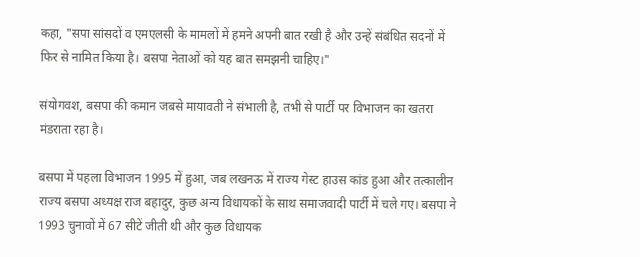कहा, "सपा सांसदों व एमएलसी के मामलों में हमने अपनी बात रखी है और उन्हें संबंधित सदनों में फिर से नामित किया है। बसपा नेताओं को यह बात समझनी चाहिए।"

संयोगवश, बसपा की कमान जबसे मायावती ने संभाली है, तभी से पार्टी पर विभाजन का खतरा मंडराता रहा है।

बसपा में पहला विभाजन 1995 में हुआ, जब लखनऊ में राज्य गेस्ट हाउस कांड हुआ और तत्कालीन राज्य बसपा अध्यक्ष राज बहादुर, कुछ अन्य विधायकों के साथ समाजवादी पार्टी में चले गए। बसपा ने 1993 चुनावों में 67 सीटें जीती थी और कुछ विधायक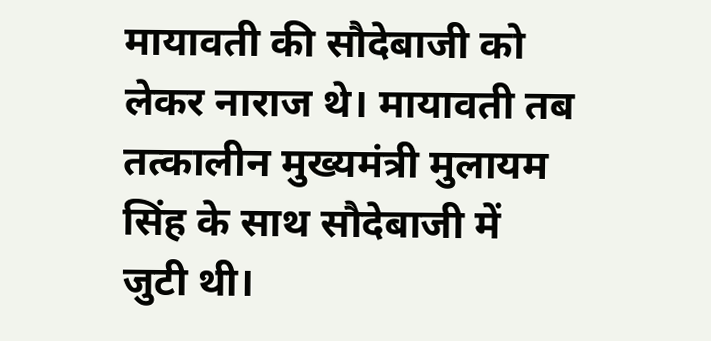मायावती की सौदेबाजी को लेकर नाराज थे। मायावती तब तत्कालीन मुख्यमंत्री मुलायम सिंह के साथ सौदेबाजी में जुटी थी।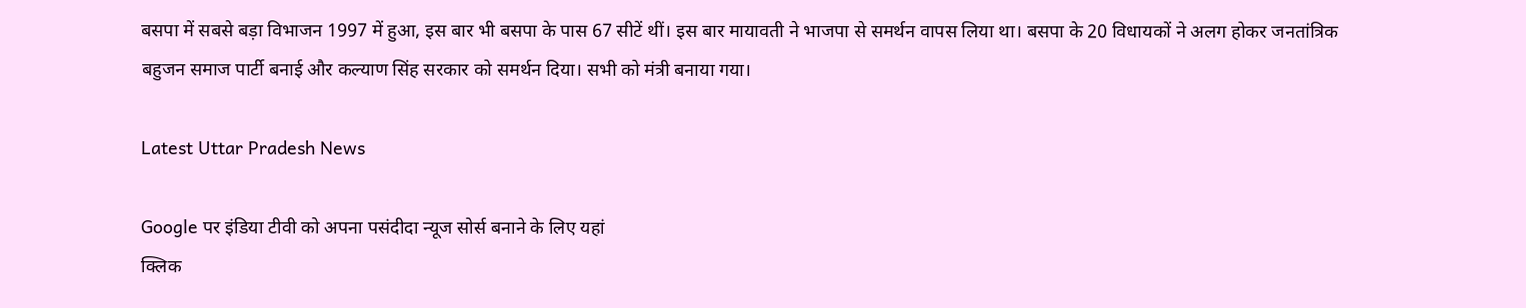बसपा में सबसे बड़ा विभाजन 1997 में हुआ, इस बार भी बसपा के पास 67 सीटें थीं। इस बार मायावती ने भाजपा से समर्थन वापस लिया था। बसपा के 20 विधायकों ने अलग होकर जनतांत्रिक बहुजन समाज पार्टी बनाई और कल्याण सिंह सरकार को समर्थन दिया। सभी को मंत्री बनाया गया।

Latest Uttar Pradesh News

Google पर इंडिया टीवी को अपना पसंदीदा न्यूज सोर्स बनाने के लिए यहां
क्लिक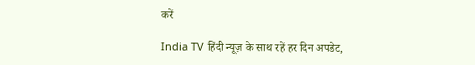करें

India TV हिंदी न्यूज़ के साथ रहें हर दिन अपडेट,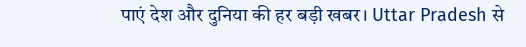पाएं देश और दुनिया की हर बड़ी खबर। Uttar Pradesh से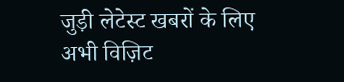जुड़ी लेटेस्ट खबरों के लिए अभी विज़िट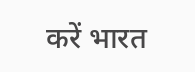करें भारत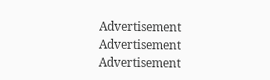Advertisement
Advertisement
Advertisement